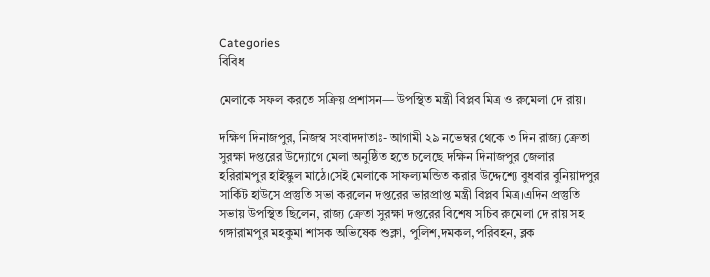Categories
বিবিধ

মেলাকে সফল করতে সক্রিয় প্রশাসন— উপস্থিত মন্ত্রী বিপ্লব মিত্র ও রুমেলা দে রায়।

দক্ষিণ দিনাজপুর, নিজস্ব সংবাদদাতাঃ- আগামী ২৯ নভেম্বর থেকে ৩ দিন রাজ্য ক্রেতা সুরক্ষা দপ্তরের উদ্যোগে মেলা অনুষ্ঠিত হতে চলেছে দক্ষিন দিনাজপুর জেলার হরিরামপুর হাইস্কুল মাঠে।সেই মেলাকে সাফল্যমন্ডিত করার উদ্দেশ্যে বুধবার বুনিয়াদপুর সার্কিট হাউসে প্রস্তুতি সভা করলেন দপ্তরের ভারপ্রাপ্ত মন্ত্রী বিপ্লব মিত্র।এদিন প্রস্তুতি সভায় উপস্থিত ছিলেন, রাজ্য ক্রেতা সুরক্ষা দপ্তরের বিশেষ সচিব রুমেলা দে রায় সহ গঙ্গারামপুর মহকুমা শাসক অভিষেক শুক্লা, পুলিশ,দমকল,পরিবহন, ব্লক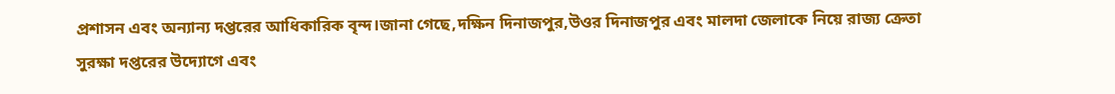প্রশাসন এবং অন্যান্য দপ্তরের আধিকারিক বৃন্দ।জানা গেছে,দক্ষিন দিনাজপুর,উওর দিনাজপুর এবং মালদা জেলাকে নিয়ে রাজ্য ক্রেতা সুরক্ষা দপ্তরের উদ্যোগে এবং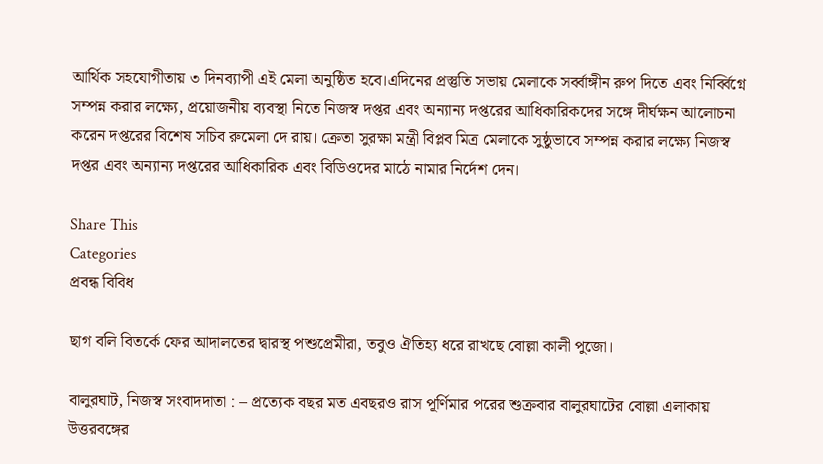আর্থিক সহযোগীতায় ৩ দিনব্যাপী এই মেলা অনুষ্ঠিত হবে।এদিনের প্রস্তুতি সভায় মেলাকে সর্ব্বাঙ্গীন রুপ দিতে এবং নির্ব্বিগ্নে সম্পন্ন করার লক্ষ্যে, প্রয়োজনীয় ব্যবস্থা নিতে নিজস্ব দপ্তর এবং অন্যান্য দপ্তরের আধিকারিকদের সঙ্গে দীর্ঘক্ষন আলোচনা করেন দপ্তরের বিশেষ সচিব রুমেলা দে রায়। ক্রেতা সুরক্ষা মন্ত্রী বিপ্লব মিত্র মেলাকে সুষ্ঠুভাবে সম্পন্ন করার লক্ষ্যে নিজস্ব দপ্তর এবং অন্যান্য দপ্তরের আধিকারিক এবং বিডিওদের মাঠে নামার নির্দেশ দেন।

Share This
Categories
প্রবন্ধ বিবিধ

ছাগ বলি বিতর্কে ফের আদালতের দ্বারস্থ পশুপ্রেমীরা, তবুও ঐতিহ্য ধরে রাখছে বোল্লা কালী পুজো।

বালুরঘাট, নিজস্ব সংবাদদাতা : – প্রত্যেক বছর মত এবছরও রাস পূর্ণিমার পরের শুক্রবার বালুরঘাটের বোল্লা এলাকায় উত্তরবঙ্গের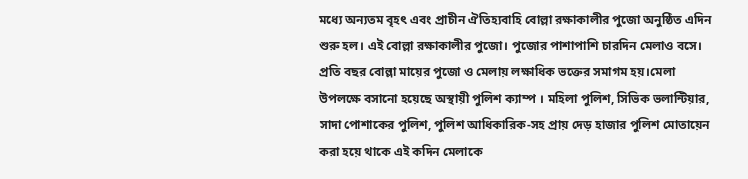মধ্যে অন্যতম বৃহৎ এবং প্রাচীন ঐতিহ্যবাহি বোল্লা রক্ষাকালীর পুজো অনুষ্ঠিত এদিন শুরু হল। এই বোল্লা রক্ষাকালীর পুজো। পুজোর পাশাপাশি চারদিন মেলাও বসে। প্রতি বছর বোল্লা মায়ের পুজো ও মেলায় লক্ষাধিক ভক্তের সমাগম হয়।মেলা উপলক্ষে বসানো হয়েছে অস্থায়ী পুলিশ ক্যাম্প । মহিলা পুলিশ, সিভিক ভলান্টিয়ার, সাদা পোশাকের পুলিশ, পুলিশ আধিকারিক-সহ প্রায় দেড় হাজার পুলিশ মোতায়েন করা হয়ে থাকে এই কদিন মেলাকে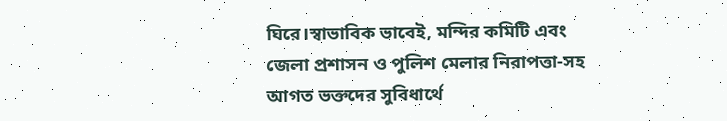ঘিরে।স্বাভাবিক ভাবেই, মন্দির কমিটি এবং জেলা প্রশাসন ও পুলিশ মেলার নিরাপত্তা-সহ আগত ভক্তদের সুবিধার্থে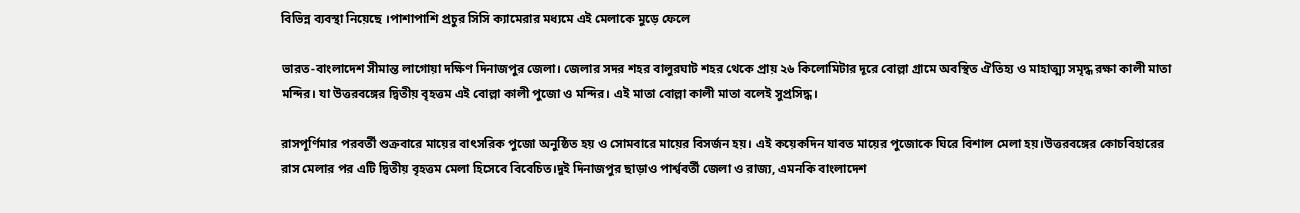বিভিন্ন ব্যবস্থা নিয়েছে ।পাশাপাশি প্রচুর সিসি ক্যামেরার মধ্যমে এই মেলাকে মুড়ে ফেলে

ভারত-বাংলাদেশ সীমান্ত লাগোয়া দক্ষিণ দিনাজপুর জেলা। জেলার সদর শহর বালুরঘাট শহর থেকে প্রায় ২৬ কিলোমিটার দূরে বোল্লা গ্রামে অবস্থিত ঐতিহ্য ও মাহাত্ম্য সমৃদ্ধ রক্ষা কালী মাতা মন্দির। যা উত্তরবঙ্গের দ্বিতীয় বৃহত্তম এই বোল্লা কালী পুজো ও মন্দির। এই মাতা বোল্লা কালী মাতা বলেই সুপ্রসিদ্ধ।

রাসপূর্ণিমার পরবর্তী শুক্রবারে মায়ের বাৎসরিক পুজো অনুষ্ঠিত হয় ও সোমবারে মায়ের বিসর্জন হয়। এই কয়েকদিন যাবত মায়ের পুজোকে ঘিরে বিশাল মেলা হয়।উত্তরবঙ্গের কোচবিহারের রাস মেলার পর এটি দ্বিতীয় বৃহত্তম মেলা হিসেবে বিবেচিত।দুই দিনাজপুর ছাড়াও পার্শ্ববর্তী জেলা ও রাজ্য, এমনকি বাংলাদেশ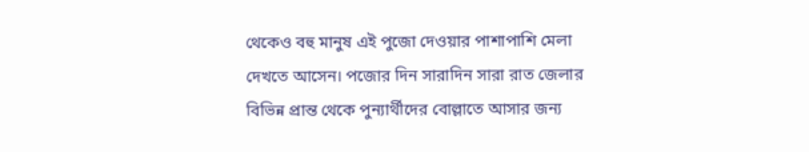থেকেও বহু মানুষ এই পুজো দেওয়ার পাশাপাশি মেলা দেখতে আসেন। পজোর দিন সারাদিন সারা রাত জেলার বিভিন্ন প্রান্ত থেকে পুন্যার্থীদের বোল্লাতে আসার জন্য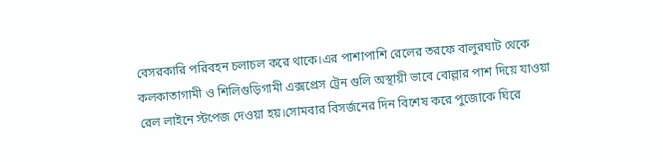বেসরকারি পরিবহন চলাচল করে থাকে।এর পাশাপাশি রেলের তরফে বালুরঘাট থেকে কলকাতাগামী ও শিলিগুড়িগামী এক্সপ্রেস ট্রেন গুলি অস্থায়ী ভাবে বোল্লার পাশ দিয়ে যাওয়া রেল লাইনে স্টপেজ দেওয়া হয়।সোমবার বিসর্জনের দিন বিশেষ করে পুজোকে ঘিরে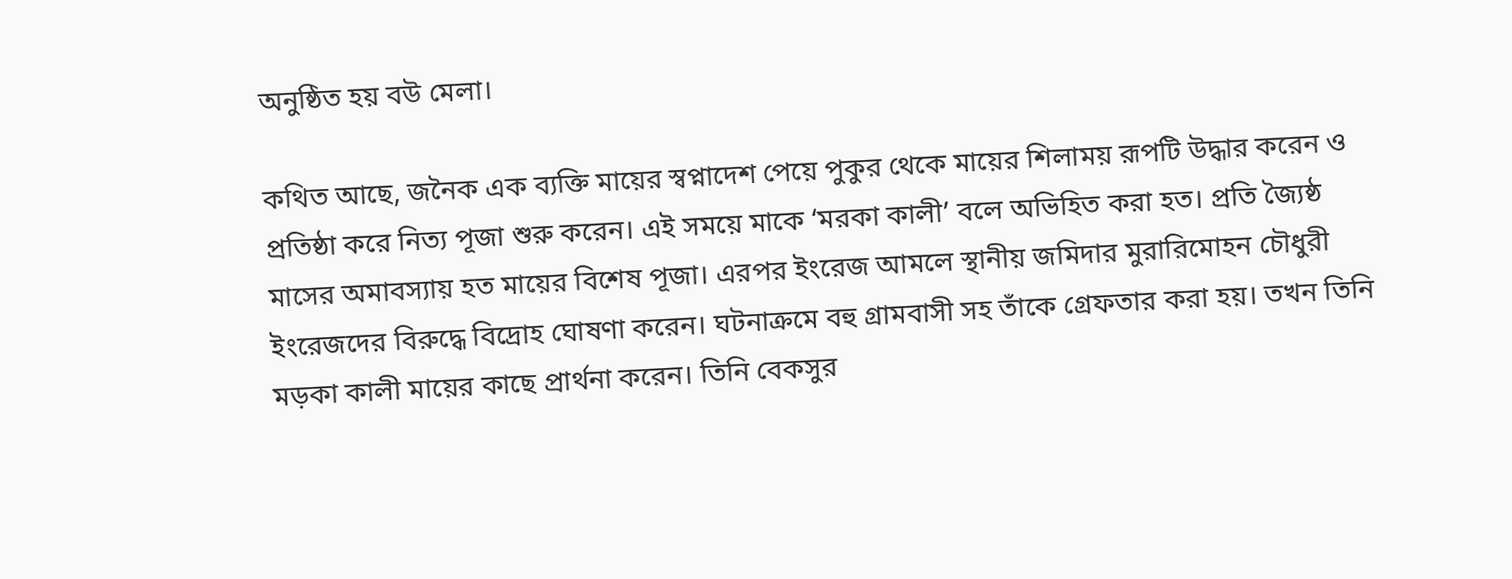অনুষ্ঠিত হয় বউ মেলা।

কথিত আছে, জনৈক এক ব্যক্তি মায়ের স্বপ্নাদেশ পেয়ে পুকুর থেকে মায়ের শিলাময় রূপটি উদ্ধার করেন ও প্রতিষ্ঠা করে নিত্য পূজা শুরু করেন। এই সময়ে মাকে ‘মরকা কালী’ বলে অভিহিত করা হত। প্রতি জ্যৈষ্ঠ মাসের অমাবস্যায় হত মায়ের বিশেষ পূজা। এরপর ইংরেজ আমলে স্থানীয় জমিদার মুরারিমোহন চৌধুরী ইংরেজদের বিরুদ্ধে বিদ্রোহ ঘোষণা করেন। ঘটনাক্রমে বহু গ্রামবাসী সহ তাঁকে গ্রেফতার করা হয়। তখন তিনি মড়কা কালী মায়ের কাছে প্রার্থনা করেন। তিনি বেকসুর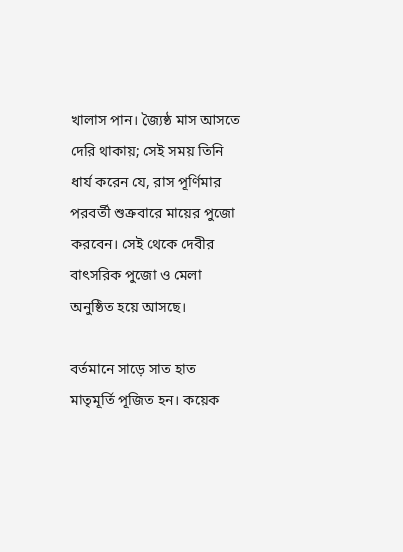খালাস পান। জ্যৈষ্ঠ মাস আসতে দেরি থাকায়; সেই সময় তিনি ধার্য করেন যে, রাস পূর্ণিমার পরবর্তী শুক্রবারে মায়ের পুজো করবেন। সেই থেকে দেবীর বাৎসরিক পুজো ও মেলা অনুষ্ঠিত হয়ে আসছে।

বর্তমানে সাড়ে সাত হাত মাতৃমূর্তি পূজিত হন। কয়েক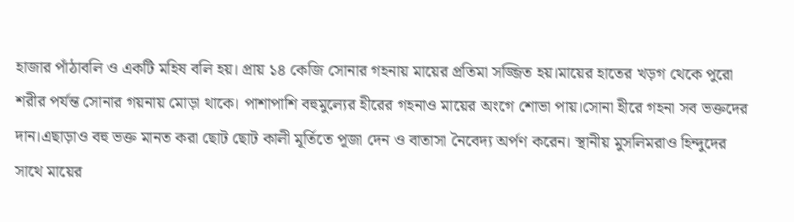হাজার পাঁঠাবলি ও একটি মহিষ বলি হয়। প্রায় ১৪ কেজি সোনার গহনায় মায়ের প্রতিমা সজ্জিত হয়।মায়ের হাতের খড়গ থেকে পুরো শরীর পর্যন্ত সোনার গয়নায় মোড়া থাকে। পাশাপাশি বহুমুল্যের হীরের গহনাও মায়ের অংগে শোভা পায়।সোনা হীরে গহনা সব ভক্তদের দান।এছাড়াও বহু ভক্ত মানত করা ছোট ছোট কালী মূর্তিতে পূজা দেন ও বাতাসা নৈবেদ্য অর্পণ করেন। স্থানীয় মুসলিমরাও হিন্দুদের সাথে মায়ের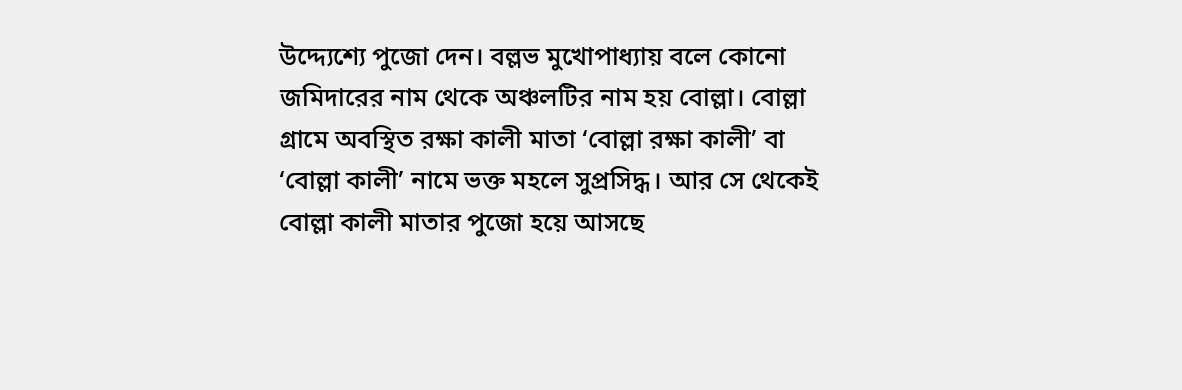উদ্দ্যেশ্যে পুজো দেন। বল্লভ মুখোপাধ্যায় বলে কোনো জমিদারের নাম থেকে অঞ্চলটির নাম হয় বোল্লা। বোল্লা গ্রামে অবস্থিত রক্ষা কালী মাতা ‘বোল্লা রক্ষা কালী’ বা ‘বোল্লা কালী’ নামে ভক্ত মহলে সুপ্রসিদ্ধ। আর সে থেকেই বোল্লা কালী মাতার পুজো হয়ে আসছে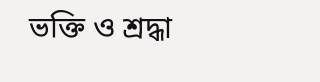ভক্তি ও শ্রদ্ধা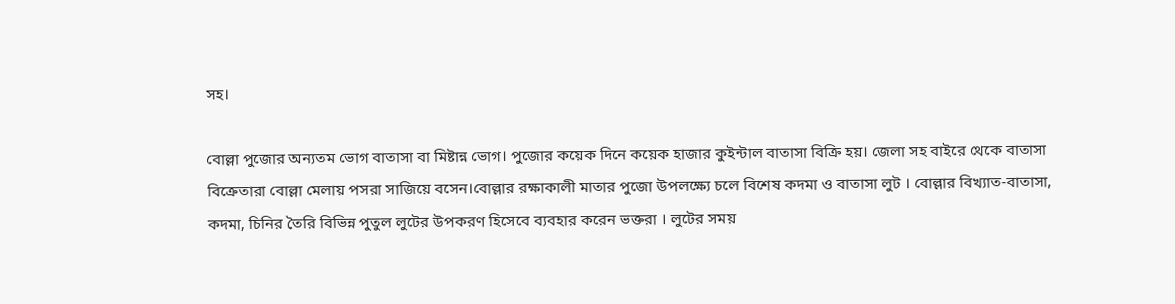সহ।

বোল্লা পুজোর অন্যতম ভোগ বাতাসা বা মিষ্টান্ন ভোগ। পুজোর কয়েক দিনে কয়েক হাজার কুইন্টাল বাতাসা বিক্রি হয়। জেলা সহ বাইরে থেকে বাতাসা বিক্রেতারা বোল্লা মেলায় পসরা সাজিয়ে বসেন।বোল্লার রক্ষাকালী মাতার পুজো উপলক্ষ্যে চলে বিশেষ কদমা ও বাতাসা লুট । বোল্লার বিখ্যাত-বাতাসা, কদমা, চিনির তৈরি বিভিন্ন পুতুল লুটের উপকরণ হিসেবে ব্যবহার করেন ভক্তরা । লুটের সময়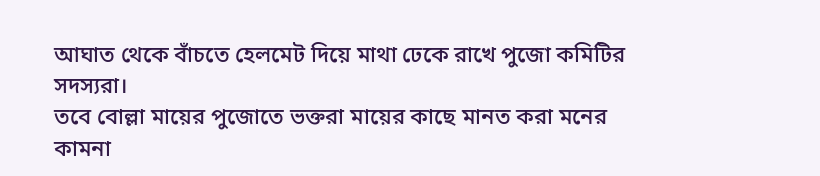আঘাত থেকে বাঁচতে হেলমেট দিয়ে মাথা ঢেকে রাখে পুজো কমিটির সদস্যরা।
তবে বোল্লা মায়ের পুজোতে ভক্তরা মায়ের কাছে মানত করা মনের কামনা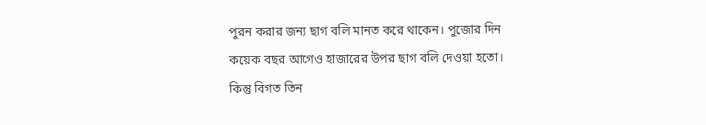পুরন করার জন্য ছাগ বলি মানত করে থাকেন। পুজোর দিন কয়েক বছর আগেও হাজারের উপর ছাগ বলি দেওয়া হতো। কিন্তু বিগত তিন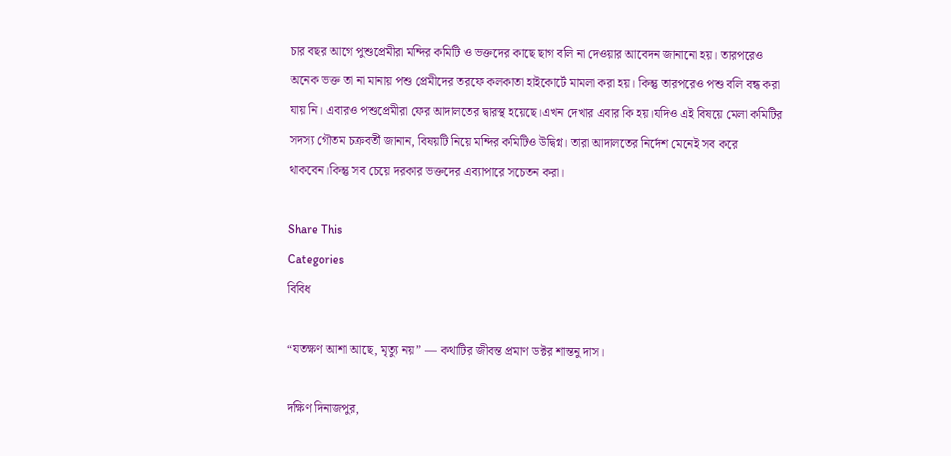চার বছর আগে পুশুপ্রেমীরা মন্দির কমিটি ও ভক্তদের কাছে ছাগ বলি না দেওয়ার আবেদন জানানো হয়। তারপরেও অনেক ভক্ত তা না মানায় পশু প্রেমীদের তরফে কলকাতা হাইকোর্টে মামলা করা হয়। কিন্তু তারপরেও পশু বলি বন্ধ করা যায় নি। এবারও পশুপ্রেমীরা ফের আদালতের দ্বারস্থ হয়েছে।এখন দেখার এবার কি হয়।যদিও এই বিষয়ে মেলা কমিটির সদস্য গৌতম চক্রবর্তী জানান, বিষয়টি নিয়ে মন্দির কমিটিও উদ্বিগ্ন। তারা আদালতের নির্দেশ মেনেই সব করে থাকবেন।কিন্তু সব চেয়ে দরকার ভক্তদের এব্যাপারে সচেতন করা।

Share This
Categories
বিবিধ

“যতক্ষণ আশা আছে, মৃত্যু নয়” — কথাটির জীবন্ত প্রমাণ ডক্টর শান্তনু দাস।

দক্ষিণ দিনাজপুর,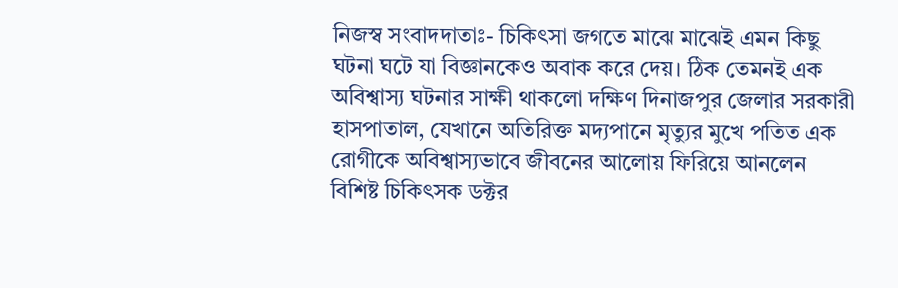নিজস্ব সংবাদদাতাঃ- চিকিৎসা জগতে মাঝে মাঝেই এমন কিছু ঘটনা ঘটে যা বিজ্ঞানকেও অবাক করে দেয়। ঠিক তেমনই এক অবিশ্বাস্য ঘটনার সাক্ষী থাকলো দক্ষিণ দিনাজপুর জেলার সরকারী হাসপাতাল, যেখানে অতিরিক্ত মদ্যপানে মৃত্যুর মুখে পতিত এক রোগীকে অবিশ্বাস্যভাবে জীবনের আলোয় ফিরিয়ে আনলেন বিশিষ্ট চিকিৎসক ডক্টর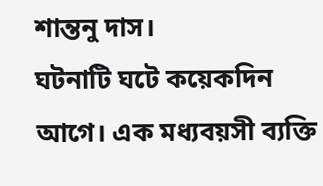শান্তনু দাস।
ঘটনাটি ঘটে কয়েকদিন আগে। এক মধ্যবয়সী ব্যক্তি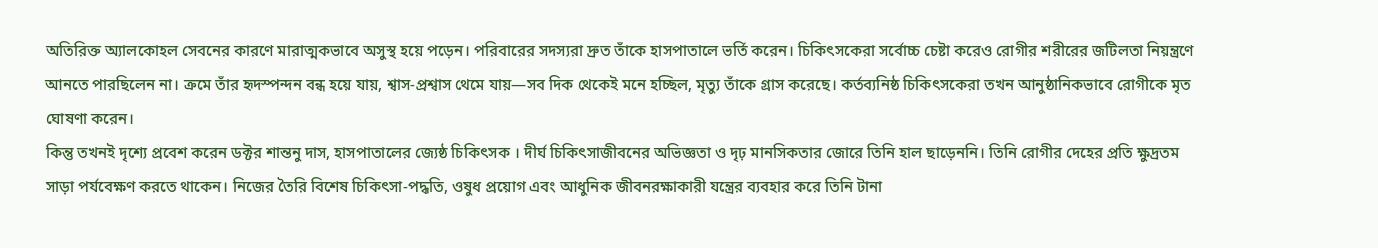অতিরিক্ত অ্যালকোহল সেবনের কারণে মারাত্মকভাবে অসুস্থ হয়ে পড়েন। পরিবারের সদস্যরা দ্রুত তাঁকে হাসপাতালে ভর্তি করেন। চিকিৎসকেরা সর্বোচ্চ চেষ্টা করেও রোগীর শরীরের জটিলতা নিয়ন্ত্রণে আনতে পারছিলেন না। ক্রমে তাঁর হৃদস্পন্দন বন্ধ হয়ে যায়, শ্বাস-প্রশ্বাস থেমে যায়—সব দিক থেকেই মনে হচ্ছিল, মৃত্যু তাঁকে গ্রাস করেছে। কর্তব্যনিষ্ঠ চিকিৎসকেরা তখন আনুষ্ঠানিকভাবে রোগীকে মৃত ঘোষণা করেন।
কিন্তু তখনই দৃশ্যে প্রবেশ করেন ডক্টর শান্তনু দাস, হাসপাতালের জ্যেষ্ঠ চিকিৎসক । দীর্ঘ চিকিৎসাজীবনের অভিজ্ঞতা ও দৃঢ় মানসিকতার জোরে তিনি হাল ছাড়েননি। তিনি রোগীর দেহের প্রতি ক্ষুদ্রতম সাড়া পর্যবেক্ষণ করতে থাকেন। নিজের তৈরি বিশেষ চিকিৎসা-পদ্ধতি, ওষুধ প্রয়োগ এবং আধুনিক জীবনরক্ষাকারী যন্ত্রের ব্যবহার করে তিনি টানা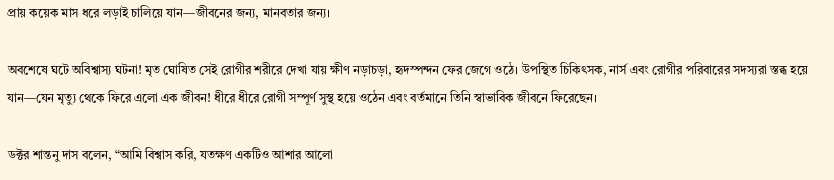প্রায় কয়েক মাস ধরে লড়াই চালিয়ে যান—জীবনের জন্য, মানবতার জন্য।

অবশেষে ঘটে অবিশ্বাস্য ঘটনা! মৃত ঘোষিত সেই রোগীর শরীরে দেখা যায় ক্ষীণ নড়াচড়া, হৃদস্পন্দন ফের জেগে ওঠে। উপস্থিত চিকিৎসক, নার্স এবং রোগীর পরিবারের সদস্যরা স্তব্ধ হয়ে যান—যেন মৃত্যু থেকে ফিরে এলো এক জীবন! ধীরে ধীরে রোগী সম্পূর্ণ সুস্থ হয়ে ওঠেন এবং বর্তমানে তিনি স্বাভাবিক জীবনে ফিরেছেন।

ডক্টর শান্তনু দাস বলেন, “আমি বিশ্বাস করি, যতক্ষণ একটিও আশার আলো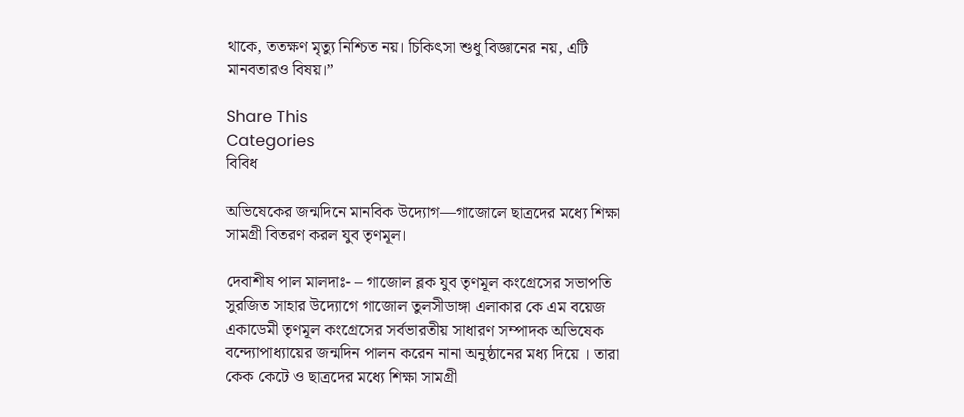থাকে, ততক্ষণ মৃত্যু নিশ্চিত নয়। চিকিৎসা শুধু বিজ্ঞানের নয়, এটি মানবতারও বিষয়।”

Share This
Categories
বিবিধ

অভিষেকের জন্মদিনে মানবিক উদ্যোগ—গাজোলে ছাত্রদের মধ্যে শিক্ষা সামগ্রী বিতরণ করল যুব তৃণমূল।

দেবাশীষ পাল মালদাঃ- – গাজোল ব্লক যুব তৃণমূল কংগ্রেসের সভাপতি সুরজিত সাহার উদ্যোগে গাজোল তুলসীডাঙ্গা এলাকার কে এম বয়েজ একাডেমী তৃণমূল কংগ্রেসের সর্বভারতীয় সাধারণ সম্পাদক অভিষেক বন্দ্যোপাধ্যায়ের জন্মদিন পালন করেন নানা অনুষ্ঠানের মধ্য দিয়ে । তারা কেক কেটে ও ছাত্রদের মধ্যে শিক্ষা সামগ্রী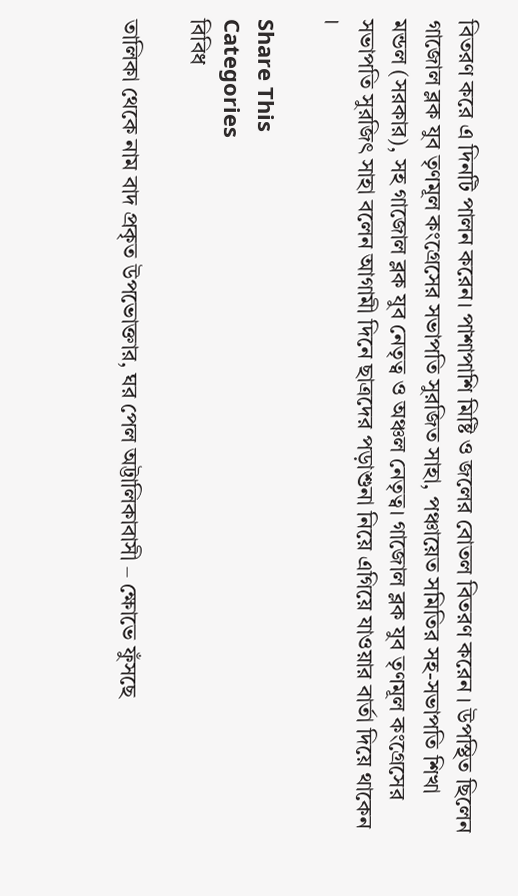বিতরণ করে এ দিনটি পালন করেন। পাশাপাশি মিষ্টি ও জলের বোতল বিতরণ করেন । উপস্থিত ছিলেন গাজোল ব্লক যুব তৃণমূল কংগ্রেসের সভাপতি সুরজিত সাহা, পঞ্চায়েত সমিতির সহ-সভাপতি শিখা মন্ডল (সরকার), সহ গাজোল ব্লক যুব নেতৃত্ব ও অঞ্চল নেতৃত্ব। গাজোল ব্লক যুব তৃণমূল কংগ্রেসের সভাপতি সুরজিৎ সাহা বলেন আগামী দিনে ছাত্রদের পড়াশুনা নিয়ে এগিয়ে যাওয়ার বার্তা দিয়ে থাকেন ।

Share This
Categories
বিবিধ

তালিকা থেকে নাম বাদ প্রকৃত উপভোক্তার, ঘর পেল অট্টালিকাবাসী – ক্ষোভে ফুঁসছে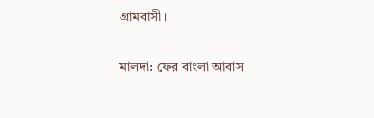গ্রামবাসী।

মালদা: ফের বাংলা আবাস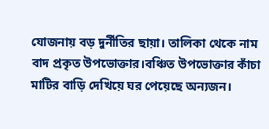যোজনায় বড় দুর্নীতির ছায়া। তালিকা থেকে নাম বাদ প্রকৃত উপভোক্তার।বঞ্চিত উপভোক্তার কাঁচা মাটির বাড়ি দেখিয়ে ঘর পেয়েছে অন্যজন।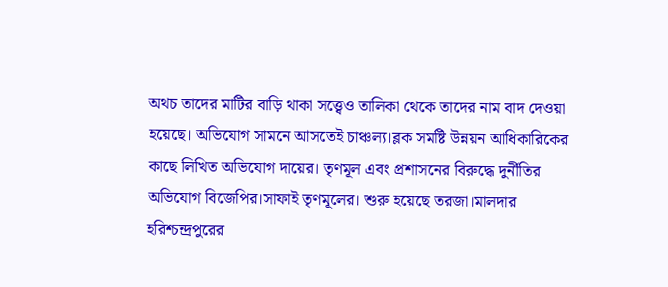অথচ তাদের মাটির বাড়ি থাকা সত্ত্বেও তালিকা থেকে তাদের নাম বাদ দেওয়া হয়েছে। অভিযোগ সামনে আসতেই চাঞ্চল্য।ব্লক সমষ্টি উন্নয়ন আধিকারিকের কাছে লিখিত অভিযোগ দায়ের। তৃণমূল এবং প্রশাসনের বিরুদ্ধে দুর্নীতির অভিযোগ বিজেপির।সাফাই তৃণমূলের। শুরু হয়েছে তরজা।মালদার হরিশ্চন্দ্রপুরের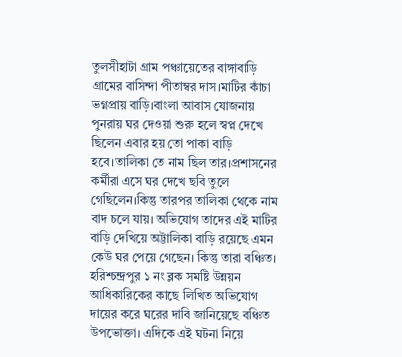তুলসীহাটা গ্রাম পঞ্চায়েতের বাঙ্গাবাড়ি গ্রামের বাসিন্দা পীতাম্বর দাস।মাটির কাঁচা ভগ্নপ্রায় বাড়ি।বাংলা আবাস যোজনায় পুনরায় ঘর দেওয়া শুরু হলে স্বপ্ন দেখে ছিলেন এবার হয় তো পাকা বাড়ি হবে।তালিকা তে নাম ছিল তার।প্রশাসনের কর্মীরা এসে ঘর দেখে ছবি তুলে গেছিলেন।কিন্তু তারপর তালিকা থেকে নাম বাদ চলে যায়। অভিযোগ তাদের এই মাটির বাড়ি দেখিয়ে অট্টালিকা বাড়ি রয়েছে এমন কেউ ঘর পেয়ে গেছেন। কিন্তু তারা বঞ্চিত। হরিশ্চন্দ্রপুর ১ নং ব্লক সমষ্টি উন্নয়ন আধিকারিকের কাছে লিখিত অভিযোগ দায়ের করে ঘরের দাবি জানিয়েছে বঞ্চিত উপভোক্তা। এদিকে এই ঘটনা নিয়ে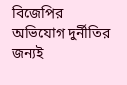বিজেপির অভিযোগ দুর্নীতির জন্যই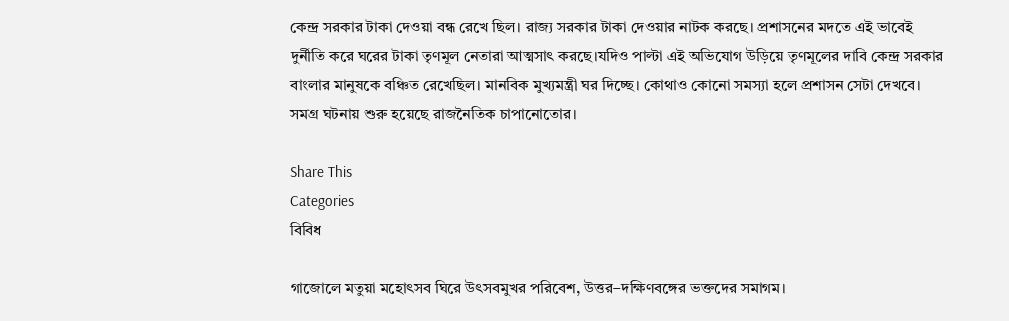কেন্দ্র সরকার টাকা দেওয়া বন্ধ রেখে ছিল। রাজ্য সরকার টাকা দেওয়ার নাটক করছে। প্রশাসনের মদতে এই ভাবেই দুর্নীতি করে ঘরের টাকা তৃণমূল নেতারা আত্মসাৎ করছে।যদিও পাল্টা এই অভিযোগ উড়িয়ে তৃণমূলের দাবি কেন্দ্র সরকার বাংলার মানুষকে বঞ্চিত রেখেছিল। মানবিক মুখ্যমন্ত্রী ঘর দিচ্ছে। কোথাও কোনো সমস্যা হলে প্রশাসন সেটা দেখবে। সমগ্র ঘটনায় শুরু হয়েছে রাজনৈতিক চাপানোতোর।

Share This
Categories
বিবিধ

গাজোলে মতুয়া মহোৎসব ঘিরে উৎসবমুখর পরিবেশ, উত্তর–দক্ষিণবঙ্গের ভক্তদের সমাগম।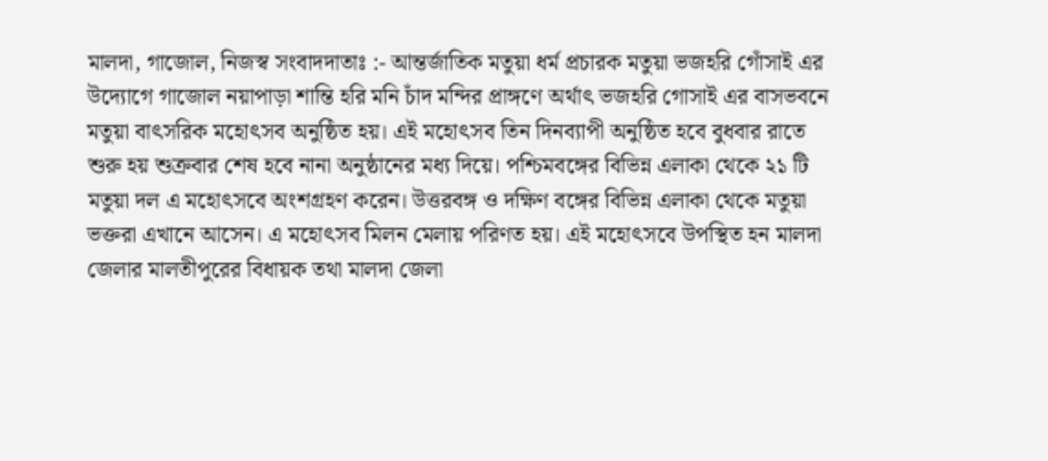মালদা, গাজোল, নিজস্ব সংবাদদাতাঃ :- আন্তর্জাতিক মতুয়া ধর্ম প্রচারক মতুয়া ভজহরি গোঁসাই এর উদ্যোগে গাজোল নয়াপাড়া শান্তি হরি মনি চাঁদ মন্দির প্রাঙ্গণে অর্থাৎ ভজহরি গোসাই এর বাসভবনে মতুয়া বাৎসরিক মহোৎসব অনুষ্ঠিত হয়। এই মহোৎসব তিন দিনব্যাপী অনুষ্ঠিত হবে বুধবার রাতে শুরু হয় শুক্রবার শেষ হবে নানা অনুষ্ঠানের মধ্য দিয়ে। পশ্চিমবঙ্গের বিভিন্ন এলাকা থেকে ২১ টি মতুয়া দল এ মহোৎসবে অংশগ্রহণ করেন। উত্তরবঙ্গ ও দক্ষিণ বঙ্গের বিভিন্ন এলাকা থেকে মতুয়া ভক্তরা এখানে আসেন। এ মহোৎসব মিলন মেলায় পরিণত হয়। এই মহোৎসবে উপস্থিত হন মালদা জেলার মালতীপুরের বিধায়ক তথা মালদা জেলা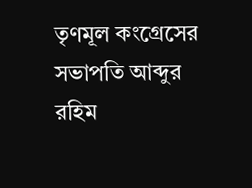তৃণমূল কংগ্রেসের সভাপতি আব্দুর রহিম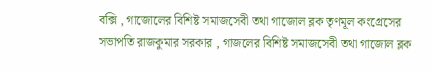বক্সি , গাজোলের বিশিষ্ট সমাজসেবী তথা গাজোল ব্লক তৃণমূল কংগ্রেসের সভাপতি রাজকুমার সরকার , গাজলের বিশিষ্ট সমাজসেবী তথা গাজোল ব্লক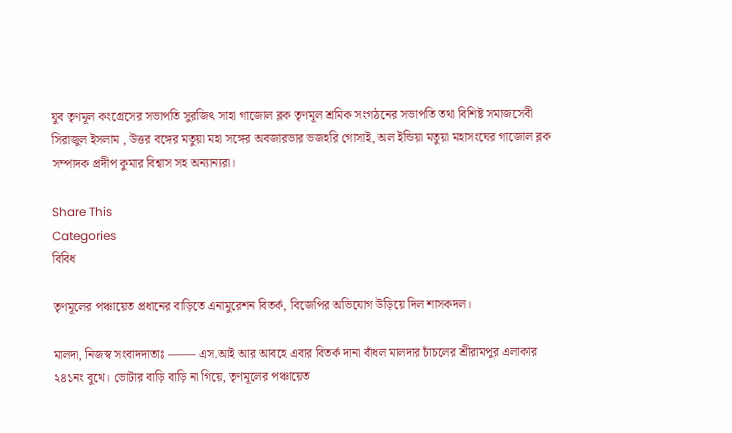যুব তৃণমূল কংগ্রেসের সভাপতি সুরজিৎ সাহা গাজোল ব্লক তৃণমূল শ্রমিক সংগঠনের সভাপতি তথা বিশিষ্ট সমাজসেবী সিরাজুল ইসলাম , উত্তর বঙ্গের মতুয়া মহা সঙ্গের অবজারভার ভজহরি গোসাই, অল ইন্ডিয়া মতুয়া মহাসংঘের গাজোল ব্লক সম্পাদক প্রদীপ কুমার বিশ্বাস সহ অন্যান্যরা।

Share This
Categories
বিবিধ

তৃণমূলের পঞ্চায়েত প্রধানের বাড়িতে এনামুরেশন বিতর্ক, বিজেপির অভিযোগ উড়িয়ে দিল শাসকদল।

মালদা, নিজস্ব সংবাদদাতাঃ ——- এস.আই আর আবহে এবার বিতর্ক দানা বাঁধল মালদার চাঁচলের শ্রীরামপুর এলাকার ২৪১নং বুথে। ভোটার বাড়ি বাড়ি না গিয়ে, তৃণমূলের পঞ্চায়েত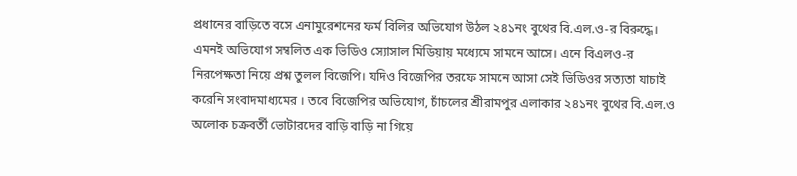প্রধানের বাড়িতে বসে এনামুরেশনের ফর্ম বিলির অভিযোগ উঠল ২৪১নং বুথের বি.এল.ও-র বিরুদ্ধে। এমনই অভিযোগ সম্বলিত এক ভিডিও স্যোসাল মিডিয়ায় মধ্যেমে সামনে আসে। এনে বিএলও-র নিরপেক্ষতা নিয়ে প্রশ্ন তুলল বিজেপি। যদিও বিজেপির তরফে সামনে আসা সেই ভিডিওর সত্যতা যাচাই করেনি সংবাদমাধ্যমের । তবে বিজেপির অভিযোগ, চাঁচলের শ্রীরামপুর এলাকার ২৪১নং বুথের বি.এল.ও অলোক চক্রবর্তী ভোটারদের বাড়ি বাড়ি না গিয়ে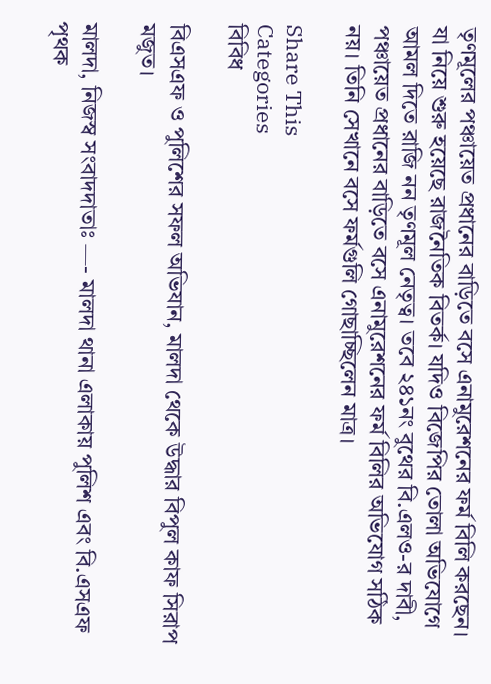তৃণমূলের পঞ্চায়েত প্রধানের বাড়িতে বসে এনামুরেশনের ফর্ম বিলি করছেন। যা নিয়ে শুরু হয়েছে রাজনৈতিক বিতর্ক। যদিও বিজেপির তোলা অভিযোগে আমল দিতে রাজি নন তৃণমূল নেতৃত্ব। তবে ২৪১নং বুথের বি.এলও-র দাবী, পঞ্চায়েত প্রধানের বাড়িতে বসে এনামুরেশনের ফর্ম বিলির অভিযোগ সঠিক নয়। তিনি সেখানে বসে ফর্মগুলি গোছাচ্ছিলেন মাত্র।

Share This
Categories
বিবিধ

বিএসএফ ও পুলিশের সফল অভিযান, মালদা থেকে উদ্ধার বিপুল কাফ সিরাপ মজুত।

মালদা, নিজস্ব সংবাদদাতাঃ —- মালদা থানা এলাকায় পুলিশ এবং বি.এসএফ পৃথক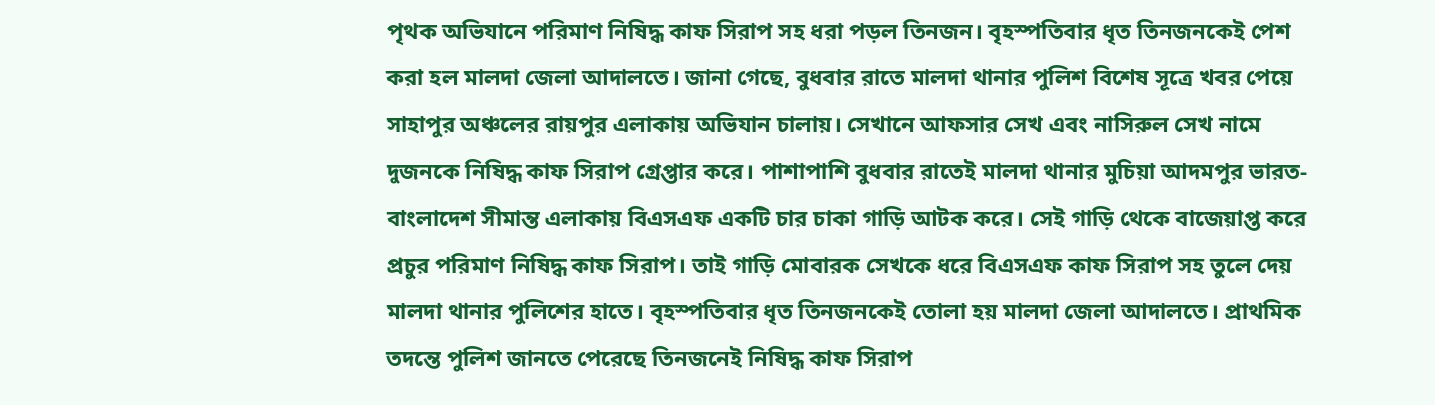পৃথক অভিযানে পরিমাণ নিষিদ্ধ কাফ সিরাপ সহ ধরা পড়ল তিনজন। বৃহস্পতিবার ধৃত তিনজনকেই পেশ করা হল মালদা জেলা আদালতে। জানা গেছে, বুধবার রাতে মালদা থানার পুলিশ বিশেষ সূত্রে খবর পেয়ে সাহাপুর অঞ্চলের রায়পুর এলাকায় অভিযান চালায়। সেখানে আফসার সেখ এবং নাসিরুল সেখ নামে দুজনকে নিষিদ্ধ কাফ সিরাপ গ্রেপ্তার করে। পাশাপাশি বুধবার রাতেই মালদা থানার মুচিয়া আদমপুর ভারত-বাংলাদেশ সীমান্ত এলাকায় বিএসএফ একটি চার চাকা গাড়ি আটক করে। সেই গাড়ি থেকে বাজেয়াপ্ত করে প্রচুর পরিমাণ নিষিদ্ধ কাফ সিরাপ। তাই গাড়ি মোবারক সেখকে ধরে বিএসএফ কাফ সিরাপ সহ তুলে দেয় মালদা থানার পুলিশের হাতে। বৃহস্পতিবার ধৃত তিনজনকেই তোলা হয় মালদা জেলা আদালতে। প্রাথমিক তদন্তে পুলিশ জানতে পেরেছে তিনজনেই নিষিদ্ধ কাফ সিরাপ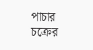পাচার চক্রের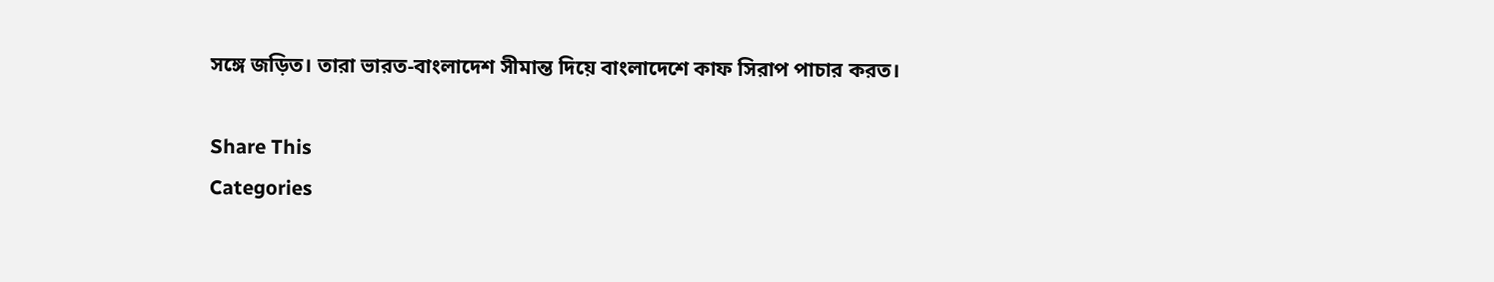সঙ্গে জড়িত। তারা ভারত-বাংলাদেশ সীমান্ত দিয়ে বাংলাদেশে কাফ সিরাপ পাচার করত।

Share This
Categories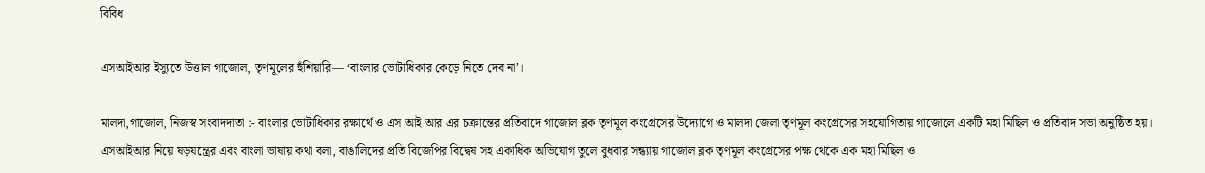বিবিধ

এসআইআর ইস্যুতে উত্তাল গাজোল, তৃণমূলের হুঁশিয়ারি— ‘বাংলার ভোটাধিকার কেড়ে নিতে দেব না’।

মালদা,গাজোল, নিজস্ব সংবাদদাতা :- বাংলার ভোটাধিকার রক্ষার্থে ও এস আই আর এর চক্রান্তের প্রতিবাদে গাজোল ব্লক তৃণমূল কংগ্রেসের উদ্যোগে ও মালদা জেলা তৃণমূল কংগ্রেসের সহযোগিতায় গাজোলে একটি মহা মিছিল ও প্রতিবাদ সভা অনুষ্ঠিত হয়। এসআইআর নিয়ে ষড়যন্ত্রের এবং বাংলা ভাষায় কথা বলা, বাঙালিদের প্রতি বিজেপির বিদ্বেষ সহ একাধিক অভিযোগ তুলে বুধবার সন্ধ্যায় গাজোল ব্লক তৃণমূল কংগ্রেসের পক্ষ থেকে এক মহা মিছিল ও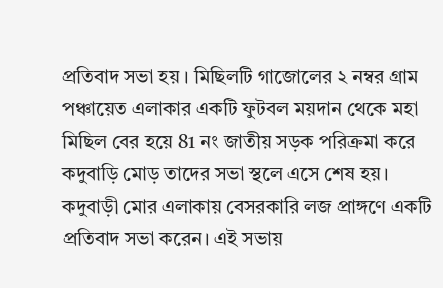প্রতিবাদ সভা হয় । মিছিলটি গাজোলের ২ নম্বর গ্রাম পঞ্চায়েত এলাকার একটি ফুটবল ময়দান থেকে মহা মিছিল বের হয়ে 81 নং জাতীয় সড়ক পরিক্রমা করে কদুবাড়ি মোড় তাদের সভা স্থলে এসে শেষ হয়। কদুবাড়ী মোর এলাকায় বেসরকারি লজ প্রাঙ্গণে একটি প্রতিবাদ সভা করেন। এই সভায়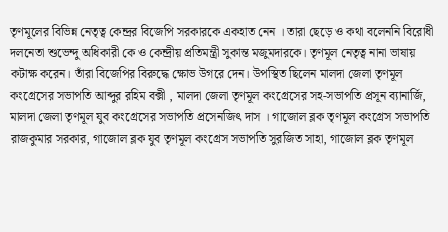তৃণমূলের বিভিন্ন নেতৃত্ব কেন্দ্রর বিজেপি সরকারকে একহাত নেন । তারা ছেড়ে ও কথা বলেননি বিরোধী দলনেতা শুভেন্দু অধিকারী কে ও কেন্দ্রীয় প্রতিমন্ত্রী সুকান্ত মজুমদারকে। তৃণমূল নেতৃত্ব নানা ভাষায় কটাক্ষ করেন। তাঁরা বিজেপির বিরুদ্ধে ক্ষোভ উগরে দেন। উপস্থিত ছিলেন মালদা জেলা তৃণমূল কংগ্রেসের সভাপতি আব্দুর রহিম বক্সী , মালদা জেলা তৃণমূল কংগ্রেসের সহ-সভাপতি প্রসূন ব্যানার্জি, মালদা জেলা তৃণমূল যুব কংগ্রেসের সভাপতি প্রসেনজিৎ দাস । গাজোল ব্লক তৃণমূল কংগ্রেস সভাপতি রাজকুমার সরকার, গাজোল ব্লক যুব তৃণমূল কংগ্রেস সভাপতি সুরজিত সাহা, গাজোল ব্লক তৃণমূল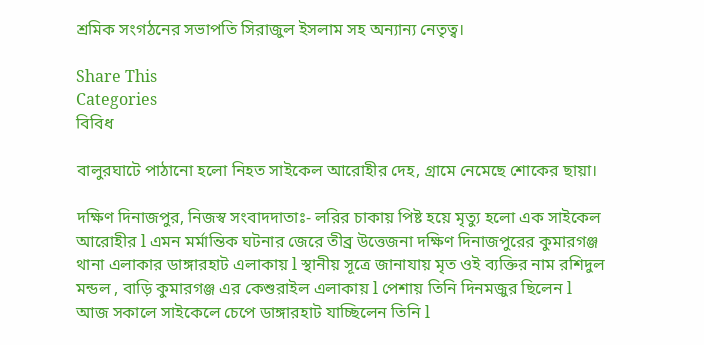শ্রমিক সংগঠনের সভাপতি সিরাজুল ইসলাম সহ অন্যান্য নেতৃত্ব।

Share This
Categories
বিবিধ

বালুরঘাটে পাঠানো হলো নিহত সাইকেল আরোহীর দেহ, গ্রামে নেমেছে শোকের ছায়া।

দক্ষিণ দিনাজপুর, নিজস্ব সংবাদদাতাঃ- লরির চাকায় পিষ্ট হয়ে মৃত্যু হলো এক সাইকেল আরোহীর l এমন মর্মান্তিক ঘটনার জেরে তীব্র উত্তেজনা দক্ষিণ দিনাজপুরের কুমারগঞ্জ থানা এলাকার ডাঙ্গারহাট এলাকায় l স্থানীয় সূত্রে জানাযায় মৃত ওই ব্যক্তির নাম রশিদুল মন্ডল , বাড়ি কুমারগঞ্জ এর কেশুরাইল এলাকায় l পেশায় তিনি দিনমজুর ছিলেন l আজ সকালে সাইকেলে চেপে ডাঙ্গারহাট যাচ্ছিলেন তিনি l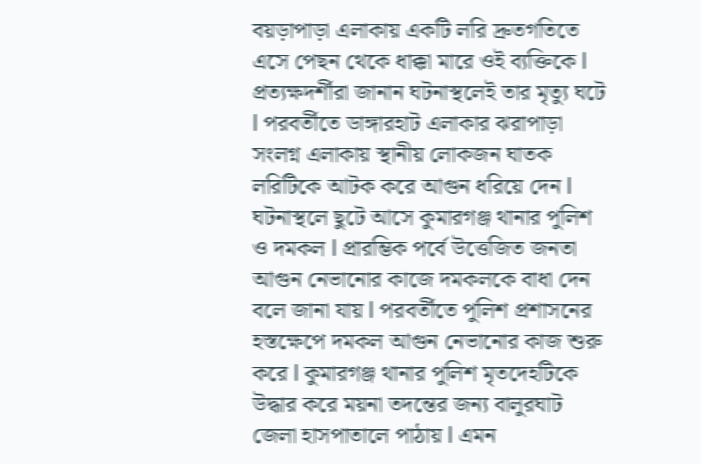বয়ড়াপাড়া এলাকায় একটি লরি দ্রুতগতিতে এসে পেছন থেকে ধাক্কা মারে ওই ব্যক্তিকে l প্রত্যক্ষদর্শীরা জানান ঘটনাস্থলেই তার মৃত্যু ঘটে l পরবর্তীতে ডাঙ্গারহাট এলাকার ঝরাপাড়া সংলগ্ন এলাকায় স্থানীয় লোকজন ঘাতক লরিটিকে আটক করে আগুন ধরিয়ে দেন l ঘটনাস্থলে ছুটে আসে কুমারগঞ্জ থানার পুলিশ ও দমকল l প্রারম্ভিক পর্বে উত্তেজিত জনতা আগুন নেভানোর কাজে দমকলকে বাধা দেন বলে জানা যায় l পরবর্তীতে পুলিশ প্রশাসনের হস্তক্ষেপে দমকল আগুন নেভানোর কাজ শুরু করে l কুমারগঞ্জ থানার পুলিশ মৃতদেহটিকে উদ্ধার করে ময়না তদন্তের জন্য বালুরঘাট জেলা হাসপাতালে পাঠায় l এমন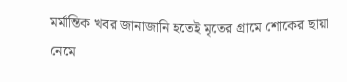মর্মান্তিক খবর জানাজানি হতেই মৃতের গ্রামে শোকের ছায়া নেমে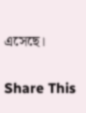এসেছে।

Share This